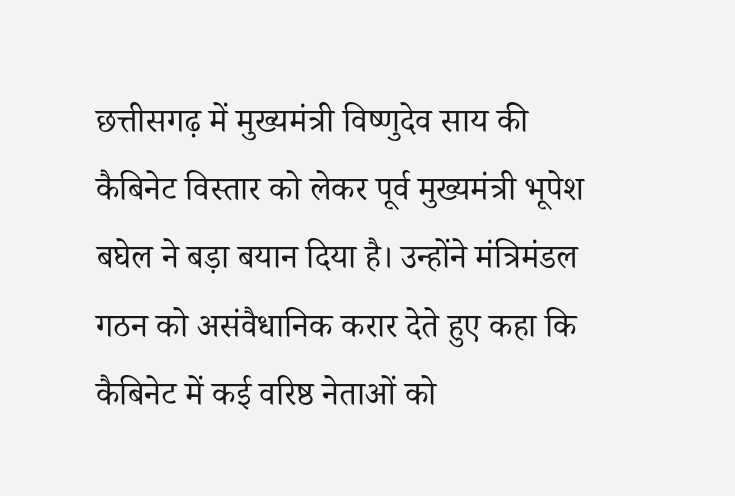छत्तीसगढ़ में मुख्यमंत्री विष्णुदेव साय की कैबिनेट विस्तार को लेकर पूर्व मुख्यमंत्री भूपेश बघेल ने बड़ा बयान दिया है। उन्होंने मंत्रिमंडल गठन को असंवैधानिक करार देते हुए कहा कि कैबिनेट में कई वरिष्ठ नेताओं को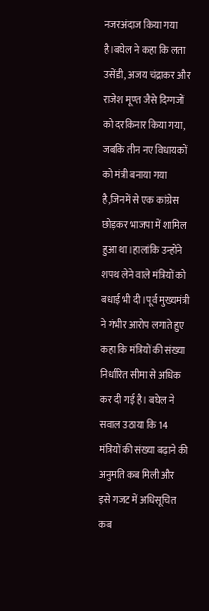नजरअंदाज किया गया है।बघेल ने कहा कि लता उसेंडी, अजय चंद्राकर और राजेश मूण्त जैसे दिग्गजों को दरकिनार किया गया, जबकि तीन नए विधायकों को मंत्री बनाया गया है,जिनमें से एक कांग्रेस छोड़कर भाजपा में शामिल हुआ था।हालांकि उन्होंने शपथ लेने वाले मंत्रियों को बधाई भी दी।पूर्व मुख्यमंत्री ने गंभीर आरोप लगाते हुए कहा कि मंत्रियों की संख्या निर्धारित सीमा से अधिक कर दी गई है। बघेल ने सवाल उठाया कि 14 मंत्रियों की संख्या बढ़ाने की अनुमति कब मिली और इसे गजट में अधिसूचित कब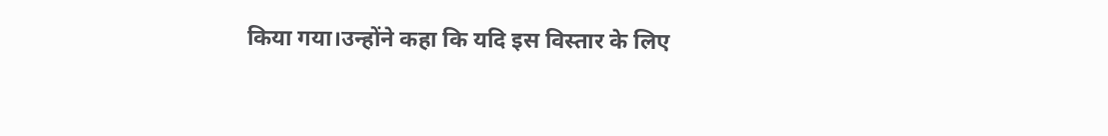किया गया।उन्होंने कहा कि यदि इस विस्तार के लिए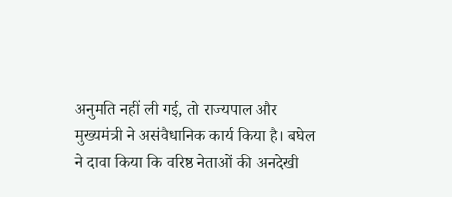अनुमति नहीं ली गई, तो राज्यपाल और मुख्यमंत्री ने असंवैधानिक कार्य किया है। बघेल ने दावा किया कि वरिष्ठ नेताओं की अनदेखी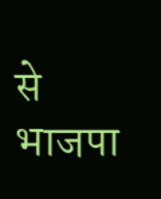से भाजपा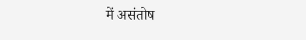में असंतोष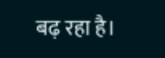बढ़ रहा है।